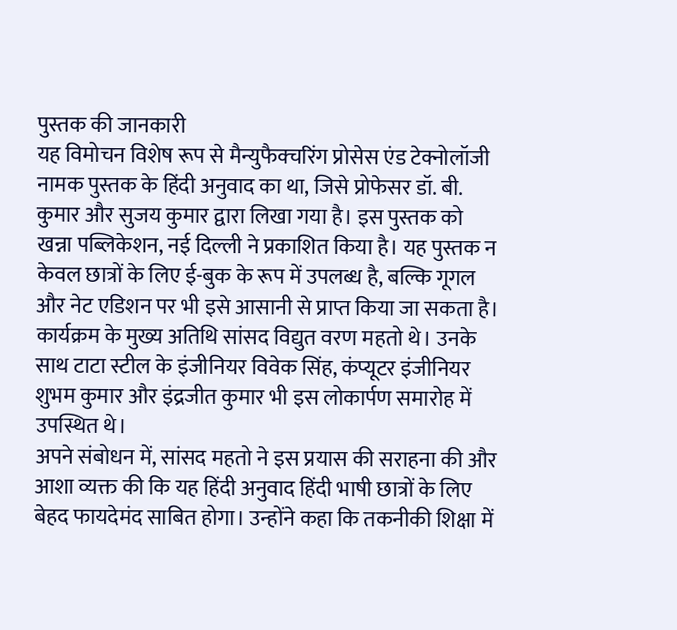पुस्तक की जानकारी
यह विमोचन विशेष रूप से मैन्युफैक्चरिंग प्रोसेस एंड टेक्नोलॉजी नामक पुस्तक के हिंदी अनुवाद का था, जिसे प्रोफेसर डॉ. बी. कुमार और सुजय कुमार द्वारा लिखा गया है। इस पुस्तक को खन्ना पब्लिकेशन, नई दिल्ली ने प्रकाशित किया है। यह पुस्तक न केवल छात्रों के लिए ई-बुक के रूप में उपलब्ध है, बल्कि गूगल और नेट एडिशन पर भी इसे आसानी से प्राप्त किया जा सकता है।
कार्यक्रम के मुख्य अतिथि सांसद विद्युत वरण महतो थे। उनके साथ टाटा स्टील के इंजीनियर विवेक सिंह, कंप्यूटर इंजीनियर शुभम कुमार और इंद्रजीत कुमार भी इस लोकार्पण समारोह में उपस्थित थे।
अपने संबोधन में, सांसद महतो ने इस प्रयास की सराहना की और आशा व्यक्त की कि यह हिंदी अनुवाद हिंदी भाषी छात्रों के लिए बेहद फायदेमंद साबित होगा। उन्होंने कहा कि तकनीकी शिक्षा में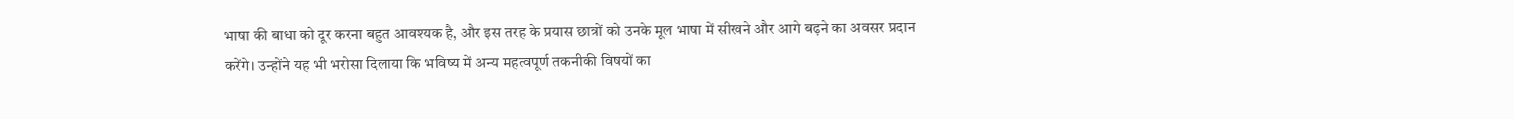भाषा की बाधा को दूर करना बहुत आवश्यक है, और इस तरह के प्रयास छात्रों को उनके मूल भाषा में सीखने और आगे बढ़ने का अवसर प्रदान करेंगे। उन्होंने यह भी भरोसा दिलाया कि भविष्य में अन्य महत्वपूर्ण तकनीकी विषयों का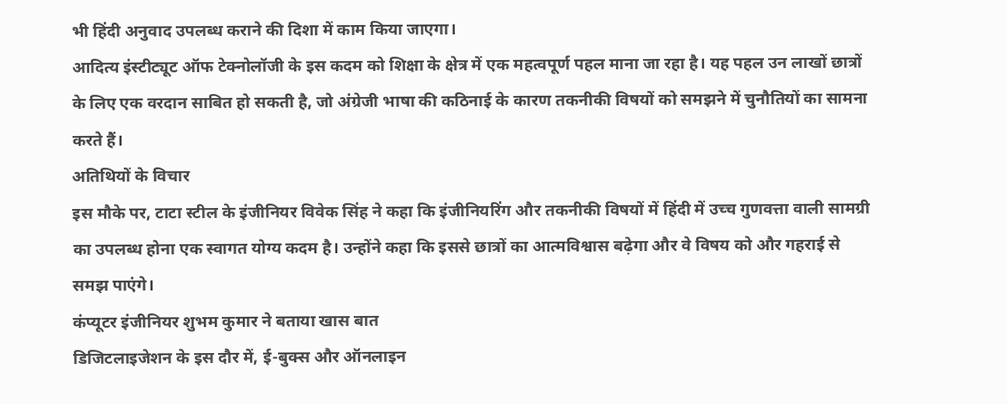भी हिंदी अनुवाद उपलब्ध कराने की दिशा में काम किया जाएगा।
आदित्य इंस्टीट्यूट ऑफ टेक्नोलॉजी के इस कदम को शिक्षा के क्षेत्र में एक महत्वपूर्ण पहल माना जा रहा है। यह पहल उन लाखों छात्रों के लिए एक वरदान साबित हो सकती है, जो अंग्रेजी भाषा की कठिनाई के कारण तकनीकी विषयों को समझने में चुनौतियों का सामना करते हैं।
अतिथियों के विचार
इस मौके पर, टाटा स्टील के इंजीनियर विवेक सिंह ने कहा कि इंजीनियरिंग और तकनीकी विषयों में हिंदी में उच्च गुणवत्ता वाली सामग्री का उपलब्ध होना एक स्वागत योग्य कदम है। उन्होंने कहा कि इससे छात्रों का आत्मविश्वास बढ़ेगा और वे विषय को और गहराई से समझ पाएंगे।
कंप्यूटर इंजीनियर शुभम कुमार ने बताया खास बात
डिजिटलाइजेशन के इस दौर में, ई-बुक्स और ऑनलाइन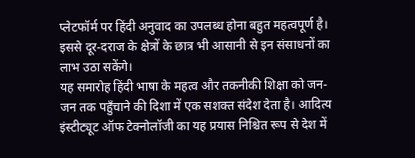प्लेटफॉर्म पर हिंदी अनुवाद का उपलब्ध होना बहुत महत्वपूर्ण है। इससे दूर-दराज के क्षेत्रों के छात्र भी आसानी से इन संसाधनों का लाभ उठा सकेंगे।
यह समारोह हिंदी भाषा के महत्व और तकनीकी शिक्षा को जन-जन तक पहुँचाने की दिशा में एक सशक्त संदेश देता है। आदित्य इंस्टीट्यूट ऑफ टेक्नोलॉजी का यह प्रयास निश्चित रूप से देश में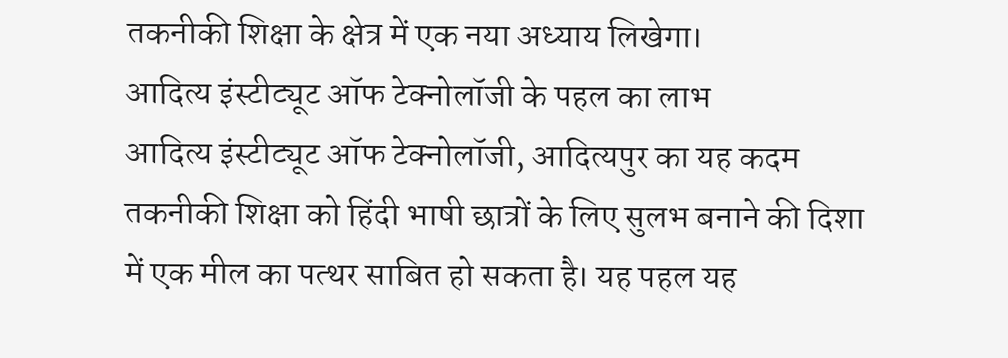तकनीकी शिक्षा के क्षेत्र में एक नया अध्याय लिखेगा।
आदित्य इंस्टीट्यूट ऑफ टेक्नोलॉजी के पहल का लाभ
आदित्य इंस्टीट्यूट ऑफ टेक्नोलॉजी, आदित्यपुर का यह कदम तकनीकी शिक्षा को हिंदी भाषी छात्रों के लिए सुलभ बनाने की दिशा में एक मील का पत्थर साबित हो सकता है। यह पहल यह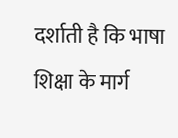दर्शाती है कि भाषा शिक्षा के मार्ग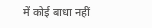में कोई बाधा नहीं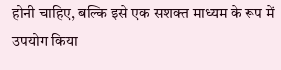होनी चाहिए, बल्कि इसे एक सशक्त माध्यम के रूप में उपयोग किया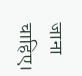जाना चाहिए।